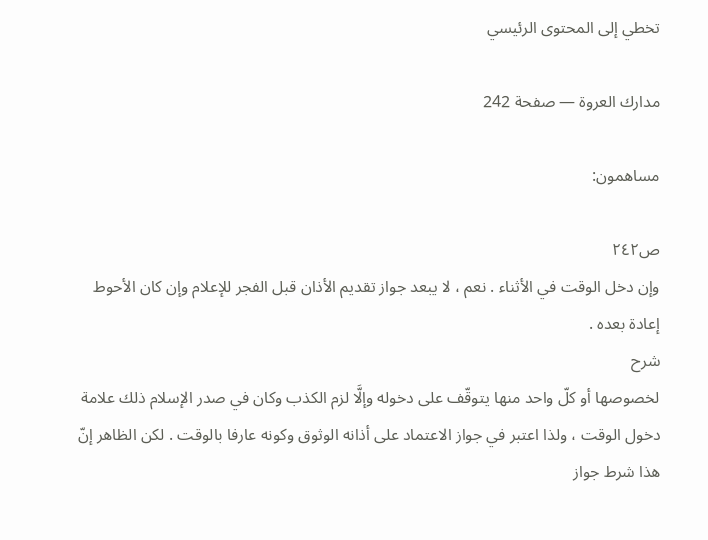تخطي إلى المحتوى الرئيسي

مدارك العروة — صفحة 242

مساهمون:

ص٢٤٢
وإن دخل الوقت في الأثناء . نعم ، لا يبعد جواز تقديم الأذان قبل الفجر للإعلام وإن كان الأحوط إعادة بعده .
شرح
لخصوصها أو كلّ واحد منها يتوقّف على دخوله وإلَّا لزم الكذب وكان في صدر الإسلام ذلك علامة دخول الوقت ، ولذا اعتبر في جواز الاعتماد على أذانه الوثوق وكونه عارفا بالوقت . لكن الظاهر إنّ هذا شرط جواز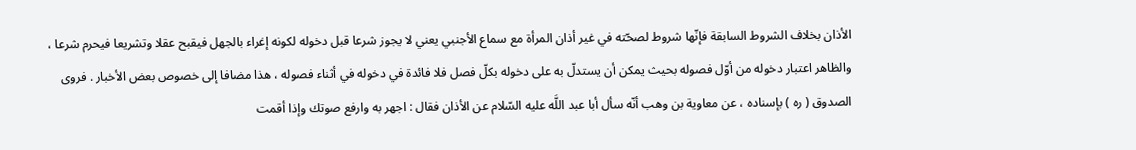الأذان بخلاف الشروط السابقة فإنّها شروط لصحّته في غير أذان المرأة مع سماع الأجنبي يعني لا يجوز شرعا قبل دخوله لكونه إغراء بالجهل فيقبح عقلا وتشريعا فيحرم شرعا ، والظاهر اعتبار دخوله من أوّل فصوله بحيث يمكن أن يستدلّ به على دخوله بكلّ فصل فلا فائدة في دخوله في أثناء فصوله ، هذا مضافا إلى خصوص بعض الأخبار . فروى الصدوق ( ره ) بإسناده ، عن معاوية بن وهب أنّه سأل أبا عبد اللَّه عليه السّلام عن الأذان فقال : اجهر به وارفع صوتك وإذا أقمت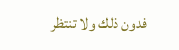فدون ذلك ولا تنتظر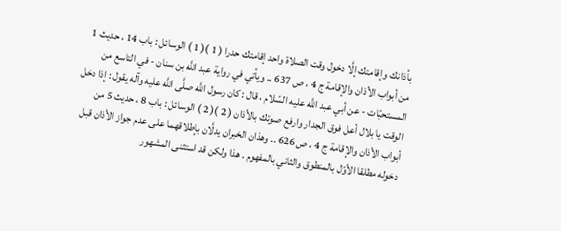بأذانك وإقامتك إلَّا دخول وقت الصلاة واحد إقامتك حدرا ( 1 )( 1 ) الوسائل : باب 14 ، حديث 1 من أبواب الأذان والإقامة ج 4 ، ص 637 .. ويأتي في رواية عبد اللَّه بن سنان - في التاسع من المستحبّات - عن أبي عبد اللَّه عليه السّلام ، قال : كان رسول اللَّه صلَّى اللَّه عليه وآله يقول : إذا دخل الوقت يا بلال أعل فوق الجدار وارفع صوتك بالأذان ( 2 )( 2 ) الوسائل : باب 8 ، حديث 5 من أبواب الأذان والإقامة ج 4 ، ص 626 .. وهذان الخبران يدلَّان بإطلاقهما على عدم جواز الأذان قبل دخوله مطلقا الأوّل بالمنطوق والثاني بالمفهوم . هذا ولكن قد استثنى المشهور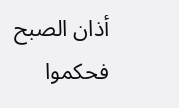أذان الصبح فحكموا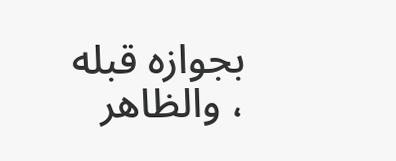بجوازه قبله ، والظاهر